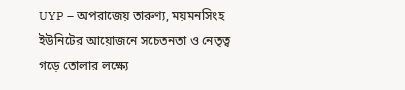UYP – অপরাজেয় তারুণ্য, ময়মনসিংহ ইউনিটের আয়োজনে সচেতনতা ও নেতৃত্ব গড়ে তোলার লক্ষ্যে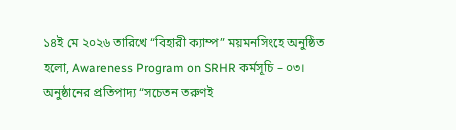১৪ই মে ২০২৬ তারিখে “বিহারী ক্যাম্প” ময়মনসিংহে অনুষ্ঠিত হলো, Awareness Program on SRHR কর্মসূচি – ০৩। অনুষ্ঠানের প্রতিপাদ্য “সচেতন তরুণই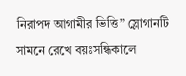নিরাপদ আগামীর ভিত্তি” স্লোগানটি সামনে রেখে বয়ঃসন্ধিকালে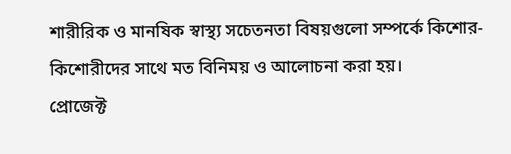শারীরিক ও মানষিক স্বাস্থ্য সচেতনতা বিষয়গুলো সম্পর্কে কিশোর-কিশোরীদের সাথে মত বিনিময় ও আলোচনা করা হয়।
প্রোজেক্ট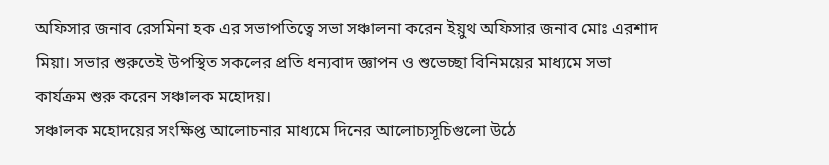অফিসার জনাব রেসমিনা হক এর সভাপতিত্বে সভা সঞ্চালনা করেন ইয়ুথ অফিসার জনাব মোঃ এরশাদ মিয়া। সভার শুরুতেই উপস্থিত সকলের প্রতি ধন্যবাদ জ্ঞাপন ও শুভেচ্ছা বিনিময়ের মাধ্যমে সভা কার্যক্রম শুরু করেন সঞ্চালক মহোদয়।
সঞ্চালক মহোদয়ের সংক্ষিপ্ত আলোচনার মাধ্যমে দিনের আলোচ্যসূচিগুলো উঠে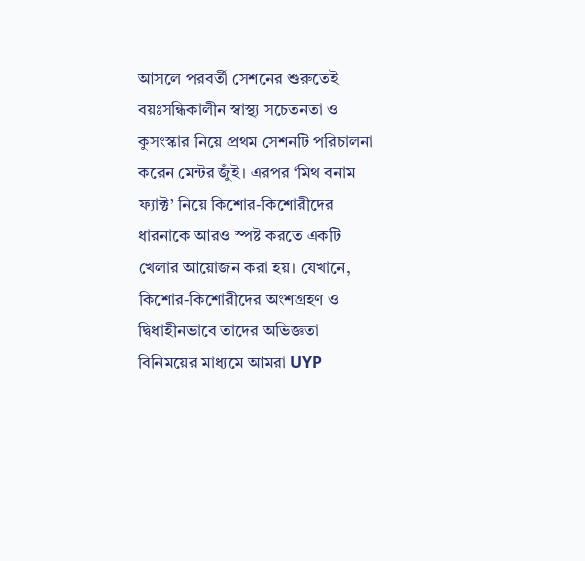আসলে পরবর্তী সেশনের শুরুতেই বয়ঃসন্ধিকালীন স্বাস্থ্য সচেতনতা ও কুসংস্কার নিয়ে প্রথম সেশনটি পরিচালনা করেন মেন্টর জুঁই। এরপর ‘মিথ বনাম ফ্যাক্ট’ নিয়ে কিশোর-কিশোরীদের ধারনাকে আরও স্পষ্ট করতে একটি খেলার আয়োজন করা হয়। যেখানে, কিশোর-কিশোরীদের অংশগ্রহণ ও দ্বিধাহীনভাবে তাদের অভিজ্ঞতা বিনিময়ের মাধ্যমে আমরা UYP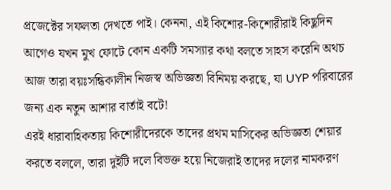প্রজেক্টের সফলতা দেখতে পাই। কেননা, এই কিশোর-কিশোরীরাই কিছুদিন আগেও যখন মুখ ফোটে কোন একটি সমস্যার কথা বলতে সাহস করেনি অথচ আজ তারা বয়ঃসন্ধিকালীন নিজস্ব অভিজ্ঞতা বিনিময় করছে, যা UYP পরিবারের জন্য এক নতুন আশার বার্তাই বটে!
এরই ধারাবাহিকতায় কিশোরীদেরকে তাদের প্রথম মাসিকের অভিজ্ঞতা শেয়ার করতে বললে, তারা দুইটি দলে বিভক্ত হয়ে নিজেরাই তাদের দলের নামকরণ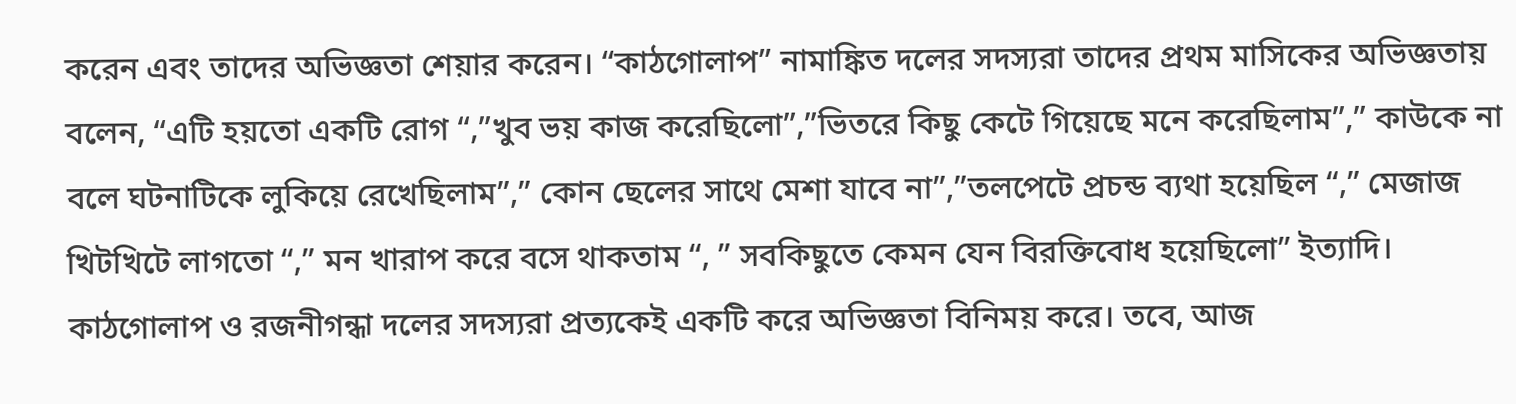করেন এবং তাদের অভিজ্ঞতা শেয়ার করেন। “কাঠগোলাপ” নামাঙ্কিত দলের সদস্যরা তাদের প্রথম মাসিকের অভিজ্ঞতায় বলেন, “এটি হয়তো একটি রোগ “,”খুব ভয় কাজ করেছিলো”,”ভিতরে কিছু কেটে গিয়েছে মনে করেছিলাম”,” কাউকে না বলে ঘটনাটিকে লুকিয়ে রেখেছিলাম”,” কোন ছেলের সাথে মেশা যাবে না”,”তলপেটে প্রচন্ড ব্যথা হয়েছিল “,” মেজাজ খিটখিটে লাগতো “,” মন খারাপ করে বসে থাকতাম “, ” সবকিছুতে কেমন যেন বিরক্তিবোধ হয়েছিলো” ইত্যাদি।
কাঠগোলাপ ও রজনীগন্ধা দলের সদস্যরা প্রত্যকেই একটি করে অভিজ্ঞতা বিনিময় করে। তবে, আজ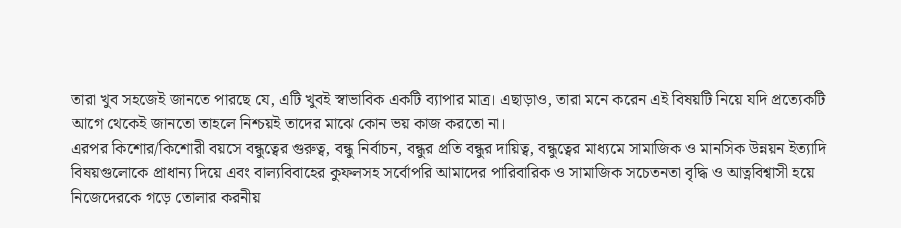তারা খুব সহজেই জানতে পারছে যে, এটি খুবই স্বাভাবিক একটি ব্যাপার মাত্র। এছাড়াও, তারা মনে করেন এই বিষয়টি নিয়ে যদি প্রত্যেকটি আগে থেকেই জানতো তাহলে নিশ্চয়ই তাদের মাঝে কোন ভয় কাজ করতো না।
এরপর কিশোর/কিশোরী বয়সে বন্ধুত্বের গুরুত্ব, বন্ধু নির্বাচন, বন্ধুর প্রতি বন্ধুর দায়িত্ব, বন্ধুত্বের মাধ্যমে সামাজিক ও মানসিক উন্নয়ন ইত্যাদি বিষয়গুলোকে প্রাধান্য দিয়ে এবং বাল্যবিবাহের কুফলসহ সর্বোপরি আমাদের পারিবারিক ও সামাজিক সচেতনতা বৃদ্ধি ও আত্নবিশ্বাসী হয়ে নিজেদেরকে গড়ে তোলার করনীয়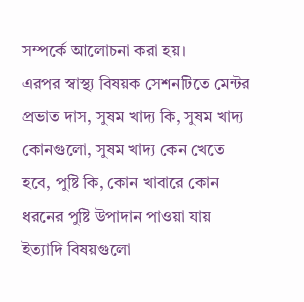সম্পর্কে আলোচনা করা হয়।
এরপর স্বাস্থ্য বিষয়ক সেশনটিতে মেন্টর প্রভাত দাস, সুষম খাদ্য কি, সুষম খাদ্য কোনগুলো, সুষম খাদ্য কেন খেতে হবে, পুষ্টি কি, কোন খাবারে কোন ধরনের পুষ্টি উপাদান পাওয়া যায় ইত্যাদি বিষয়গুলো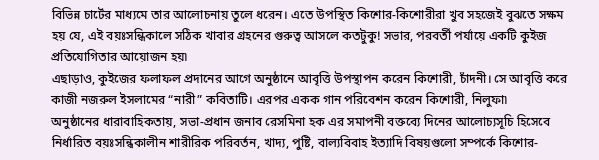বিভিন্ন চার্টের মাধ্যমে তার আলোচনায় তুলে ধরেন। এতে উপস্থিত কিশোর-কিশোরীরা খুব সহজেই বুঝতে সক্ষম হয় যে, এই বয়ঃসন্ধিকালে সঠিক খাবার গ্রহনের গুরুত্ব আসলে কতটুকু! সভার, পরবর্তী পর্যায়ে একটি কুইজ প্রতিযোগিতার আয়োজন হয়৷
এছাড়াও, কুইজের ফলাফল প্রদানের আগে অনুষ্ঠানে আবৃত্তি উপস্থাপন করেন কিশোরী, চাঁদনী। সে আবৃত্তি করে কাজী নজরুল ইসলামের “নারী” কবিতাটি। এরপর একক গান পরিবেশন করেন কিশোরী, নিলুফা৷
অনুষ্ঠানের ধারাবাহিকতায়, সভা-প্রধান জনাব রেসমিনা হক এর সমাপনী বক্তব্যে দিনের আলোচ্যসূচি হিসেবে নির্ধারিত বয়ঃসন্ধিকালীন শারীরিক পরিবর্তন, খাদ্য, পুষ্টি, বাল্যবিবাহ ইত্যাদি বিষয়গুলো সম্পর্কে কিশোর-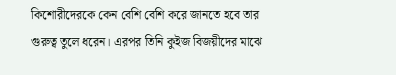কিশোরীদেরকে কেন বেশি বেশি করে জানতে হবে তার গুরুত্ব তুলে ধরেন। এরপর তিনি কুইজ বিজয়ীদের মাঝে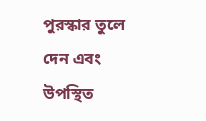পুরস্কার তুলে দেন এবং উপস্থিত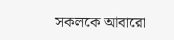সকলকে আবারো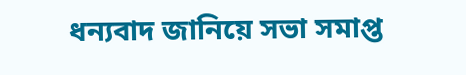ধন্যবাদ জানিয়ে সভা সমাপ্ত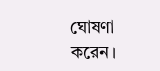ঘোষণা করেন।